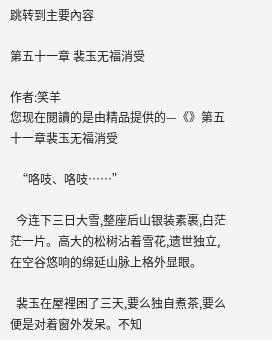跳转到主要內容

第五十一章 裴玉无福消受

作者:笑羊
您现在閱讀的是由精品提供的—《》第五十一章裴玉无福消受

  “咯吱、咯吱……”

  今连下三日大雪,整座后山银装素裹,白茫茫一片。高大的松树沾着雪花,遗世独立,在空谷悠响的绵延山脉上格外显眼。

  裴玉在屋裡困了三天,要么独自煮茶,要么便是对着窗外发呆。不知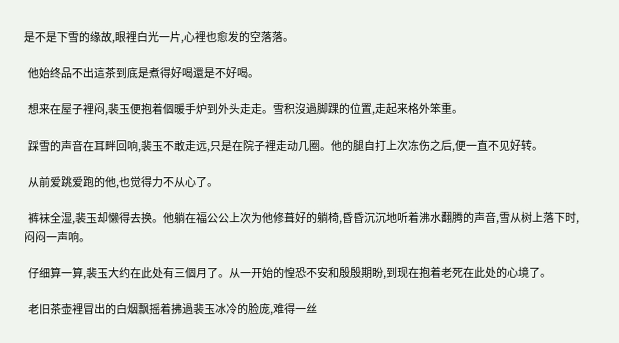是不是下雪的缘故,眼裡白光一片,心裡也愈发的空落落。

  他始终品不出這茶到底是煮得好喝還是不好喝。

  想来在屋子裡闷,裴玉便抱着個暖手炉到外头走走。雪积沒過脚踝的位置,走起来格外笨重。

  踩雪的声音在耳畔回响,裴玉不敢走远,只是在院子裡走动几圈。他的腿自打上次冻伤之后,便一直不见好转。

  从前爱跳爱跑的他,也觉得力不从心了。

  裤袜全湿,裴玉却懒得去换。他躺在福公公上次为他修葺好的躺椅,昏昏沉沉地听着沸水翻腾的声音,雪从树上落下时,闷闷一声响。

  仔细算一算,裴玉大约在此处有三個月了。从一开始的惶恐不安和殷殷期盼,到现在抱着老死在此处的心境了。

  老旧茶壶裡冒出的白烟飘摇着拂過裴玉冰冷的脸庞,难得一丝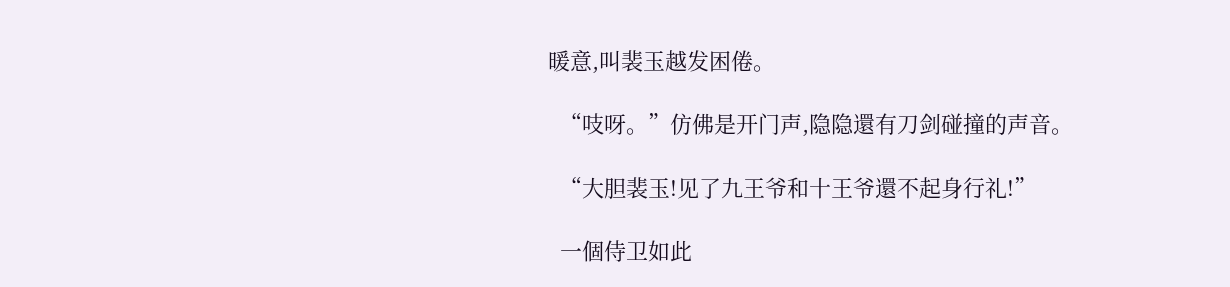暖意,叫裴玉越发困倦。

  “吱呀。”仿佛是开门声,隐隐還有刀剑碰撞的声音。

  “大胆裴玉!见了九王爷和十王爷還不起身行礼!”

  一個侍卫如此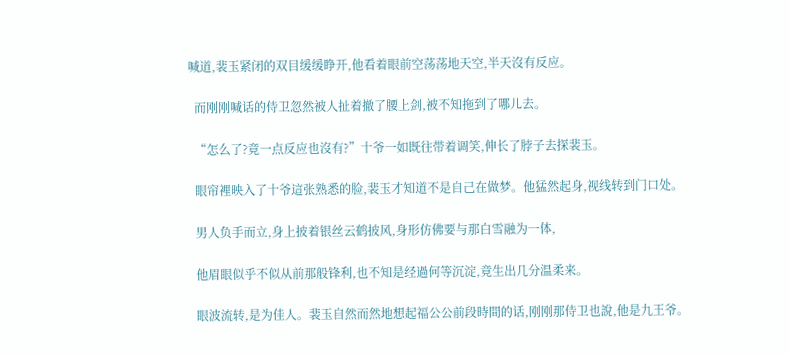喊道,裴玉紧闭的双目缓缓睁开,他看着眼前空荡荡地天空,半天沒有反应。

  而刚刚喊话的侍卫忽然被人扯着撤了腰上剑,被不知拖到了哪儿去。

  “怎么了?竟一点反应也沒有?”十爷一如既往带着调笑,伸长了脖子去探裴玉。

  眼帘裡映入了十爷這张熟悉的脸,裴玉才知道不是自己在做梦。他猛然起身,视线转到门口处。

  男人负手而立,身上披着银丝云鹤披风,身形仿佛要与那白雪融为一体,

  他眉眼似乎不似从前那般锋利,也不知是经過何等沉淀,竟生出几分温柔来。

  眼波流转,是为佳人。裴玉自然而然地想起福公公前段時間的话,刚刚那侍卫也說,他是九王爷。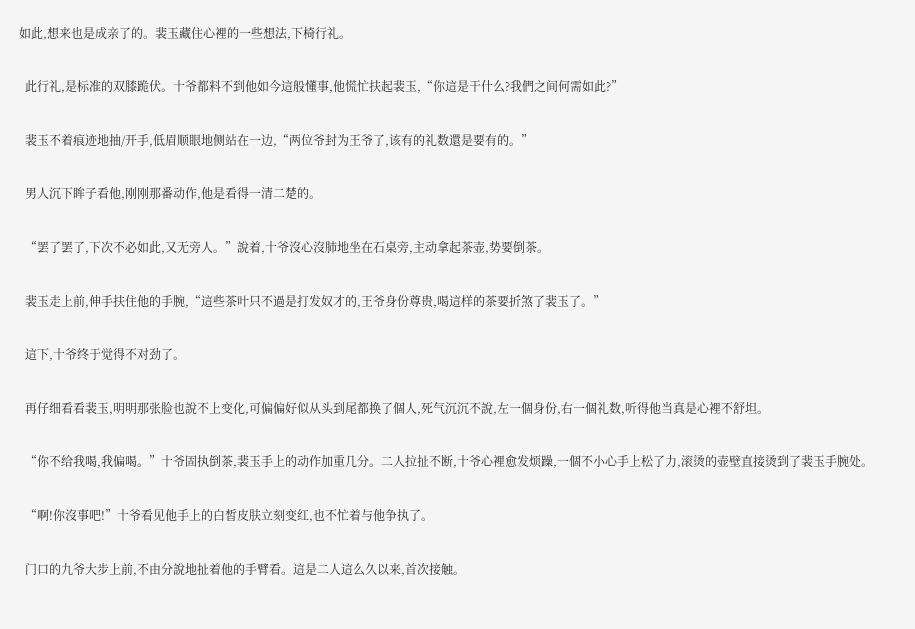如此,想来也是成亲了的。裴玉藏住心裡的一些想法,下椅行礼。

  此行礼,是标准的双膝跪伏。十爷都料不到他如今這般懂事,他慌忙扶起裴玉,“你這是干什么?我們之间何需如此?”

  裴玉不着痕迹地抽/开手,低眉顺眼地侧站在一边,“两位爷封为王爷了,该有的礼数還是要有的。”

  男人沉下眸子看他,刚刚那番动作,他是看得一清二楚的。

  “罢了罢了,下次不必如此,又无旁人。”說着,十爷沒心沒肺地坐在石桌旁,主动拿起茶壶,势要倒茶。

  裴玉走上前,伸手扶住他的手腕,“這些茶叶只不過是打发奴才的,王爷身份尊贵,喝這样的茶要折煞了裴玉了。”

  這下,十爷终于觉得不对劲了。

  再仔细看看裴玉,明明那张脸也說不上变化,可偏偏好似从头到尾都换了個人,死气沉沉不說,左一個身份,右一個礼数,听得他当真是心裡不舒坦。

  “你不给我喝,我偏喝。”十爷固执倒茶,裴玉手上的动作加重几分。二人拉扯不断,十爷心裡愈发烦躁,一個不小心手上松了力,滚烫的壶壁直接烫到了裴玉手腕处。

  “啊!你沒事吧!”十爷看见他手上的白皙皮肤立刻变红,也不忙着与他争执了。

  门口的九爷大步上前,不由分說地扯着他的手臂看。這是二人這么久以来,首次接触。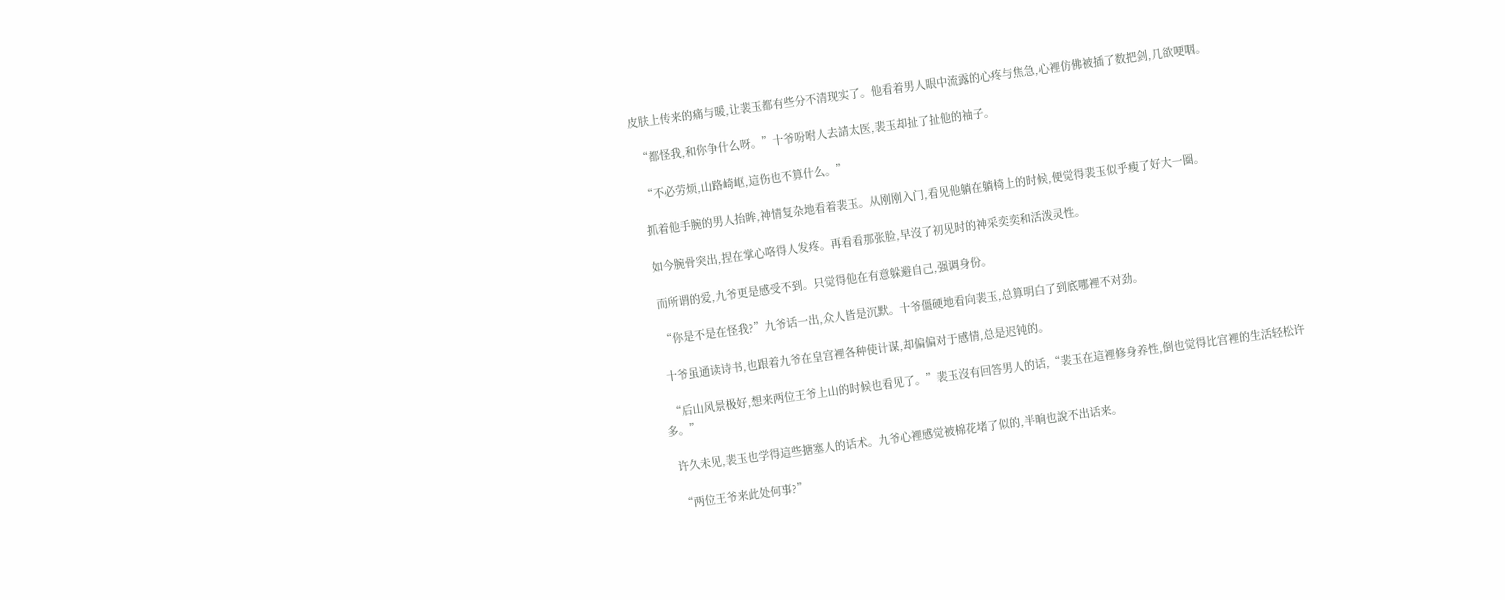皮肤上传来的痛与暖,让裴玉都有些分不清现实了。他看着男人眼中流露的心疼与焦急,心裡仿佛被插了数把剑,几欲哽咽。

  “都怪我,和你争什么呀。”十爷吩咐人去請太医,裴玉却扯了扯他的袖子。

  “不必劳烦,山路崎岖,這伤也不算什么。”

  抓着他手腕的男人抬眸,神情复杂地看着裴玉。从刚刚入门,看见他躺在躺椅上的时候,便觉得裴玉似乎瘦了好大一圈。

  如今腕骨突出,捏在掌心咯得人发疼。再看看那张脸,早沒了初见时的神采奕奕和活泼灵性。

  而所谓的爱,九爷更是感受不到。只觉得他在有意躲避自己,强调身份。

  “你是不是在怪我?”九爷话一出,众人皆是沉默。十爷僵硬地看向裴玉,总算明白了到底哪裡不对劲。

  十爷虽通读诗书,也跟着九爷在皇宫裡各种使计谋,却偏偏对于感情,总是迟钝的。

  “后山风景极好,想来两位王爷上山的时候也看见了。”裴玉沒有回答男人的话,“裴玉在這裡修身养性,倒也觉得比宫裡的生活轻松许多。”

  许久未见,裴玉也学得這些搪塞人的话术。九爷心裡感觉被棉花堵了似的,半晌也說不出话来。

  “两位王爷来此处何事?”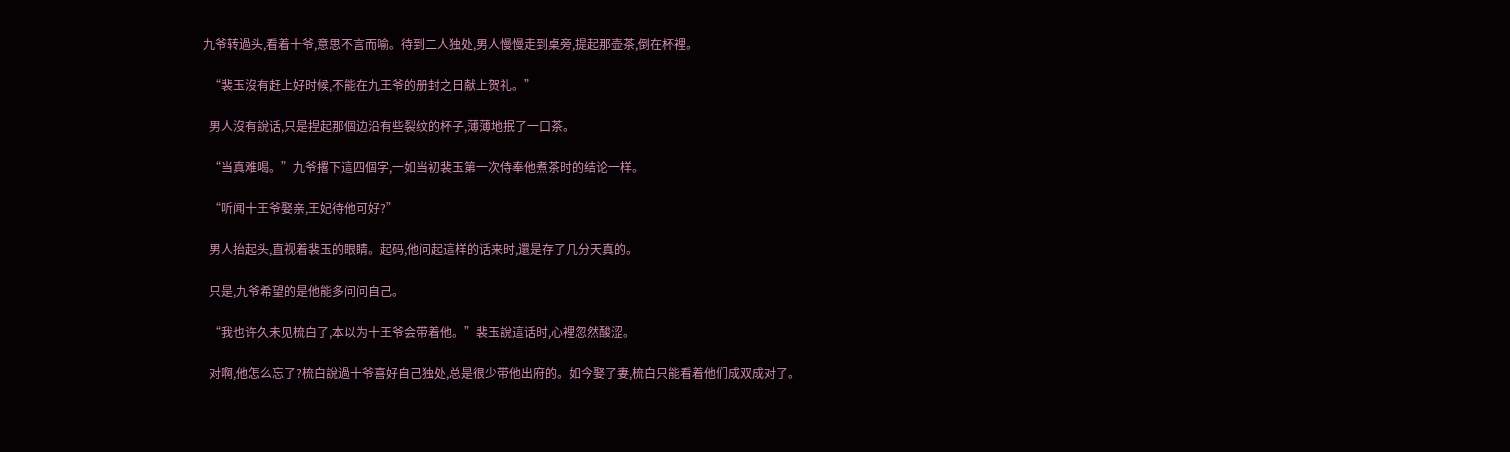九爷转過头,看着十爷,意思不言而喻。待到二人独处,男人慢慢走到桌旁,提起那壶茶,倒在杯裡。

  “裴玉沒有赶上好时候,不能在九王爷的册封之日献上贺礼。”

  男人沒有說话,只是捏起那個边沿有些裂纹的杯子,薄薄地抿了一口茶。

  “当真难喝。”九爷撂下這四個字,一如当初裴玉第一次侍奉他煮茶时的结论一样。

  “听闻十王爷娶亲,王妃待他可好?”

  男人抬起头,直视着裴玉的眼睛。起码,他问起這样的话来时,還是存了几分天真的。

  只是,九爷希望的是他能多问问自己。

  “我也许久未见梳白了,本以为十王爷会带着他。”裴玉說這话时,心裡忽然酸涩。

  对啊,他怎么忘了?梳白說過十爷喜好自己独处,总是很少带他出府的。如今娶了妻,梳白只能看着他们成双成对了。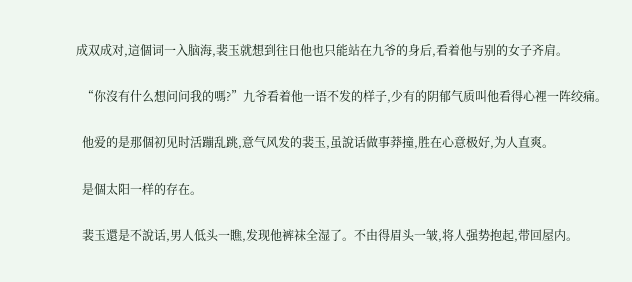成双成对,這個词一入脑海,裴玉就想到往日他也只能站在九爷的身后,看着他与别的女子齐肩。

  “你沒有什么想问问我的嗎?”九爷看着他一语不发的样子,少有的阴郁气质叫他看得心裡一阵绞痛。

  他爱的是那個初见时活蹦乱跳,意气风发的裴玉,虽說话做事莽撞,胜在心意极好,为人直爽。

  是個太阳一样的存在。

  裴玉還是不說话,男人低头一瞧,发现他裤袜全湿了。不由得眉头一皱,将人强势抱起,带回屋内。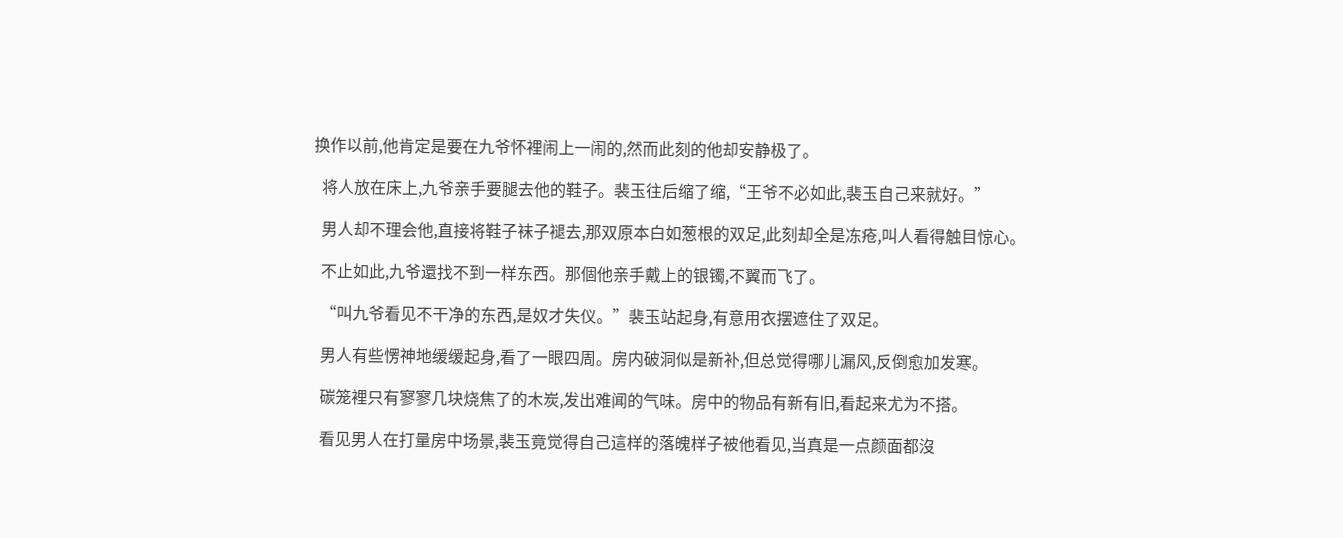换作以前,他肯定是要在九爷怀裡闹上一闹的,然而此刻的他却安静极了。

  将人放在床上,九爷亲手要腿去他的鞋子。裴玉往后缩了缩,“王爷不必如此,裴玉自己来就好。”

  男人却不理会他,直接将鞋子袜子褪去,那双原本白如葱根的双足,此刻却全是冻疮,叫人看得触目惊心。

  不止如此,九爷還找不到一样东西。那個他亲手戴上的银镯,不翼而飞了。

  “叫九爷看见不干净的东西,是奴才失仪。”裴玉站起身,有意用衣摆遮住了双足。

  男人有些愣神地缓缓起身,看了一眼四周。房内破洞似是新补,但总觉得哪儿漏风,反倒愈加发寒。

  碳笼裡只有寥寥几块烧焦了的木炭,发出难闻的气味。房中的物品有新有旧,看起来尤为不搭。

  看见男人在打量房中场景,裴玉竟觉得自己這样的落魄样子被他看见,当真是一点颜面都沒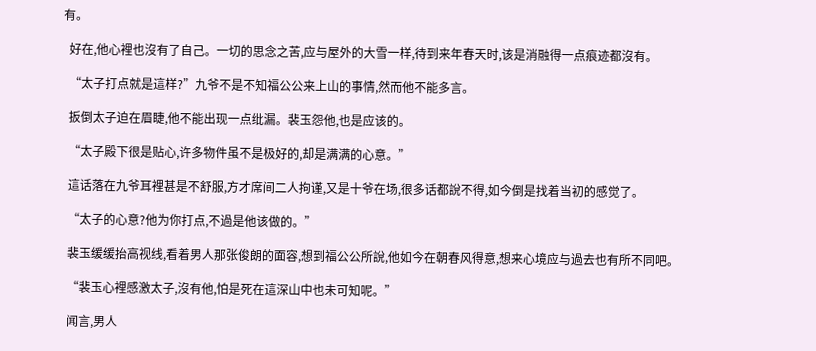有。

  好在,他心裡也沒有了自己。一切的思念之苦,应与屋外的大雪一样,待到来年春天时,该是消融得一点痕迹都沒有。

  “太子打点就是這样?”九爷不是不知福公公来上山的事情,然而他不能多言。

  扳倒太子迫在眉睫,他不能出现一点纰漏。裴玉怨他,也是应该的。

  “太子殿下很是贴心,许多物件虽不是极好的,却是满满的心意。”

  這话落在九爷耳裡甚是不舒服,方才席间二人拘谨,又是十爷在场,很多话都說不得,如今倒是找着当初的感觉了。

  “太子的心意?他为你打点,不過是他该做的。”

  裴玉缓缓抬高视线,看着男人那张俊朗的面容,想到福公公所說,他如今在朝春风得意,想来心境应与過去也有所不同吧。

  “裴玉心裡感激太子,沒有他,怕是死在這深山中也未可知呢。”

  闻言,男人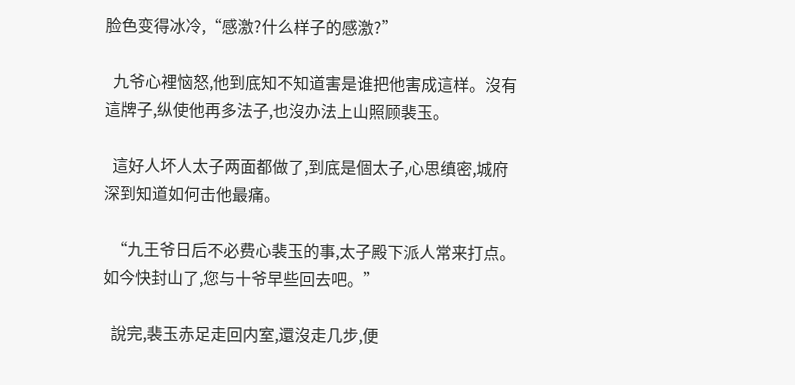脸色变得冰冷,“感激?什么样子的感激?”

  九爷心裡恼怒,他到底知不知道害是谁把他害成這样。沒有這牌子,纵使他再多法子,也沒办法上山照顾裴玉。

  這好人坏人太子两面都做了,到底是個太子,心思缜密,城府深到知道如何击他最痛。

  “九王爷日后不必费心裴玉的事,太子殿下派人常来打点。如今快封山了,您与十爷早些回去吧。”

  說完,裴玉赤足走回内室,還沒走几步,便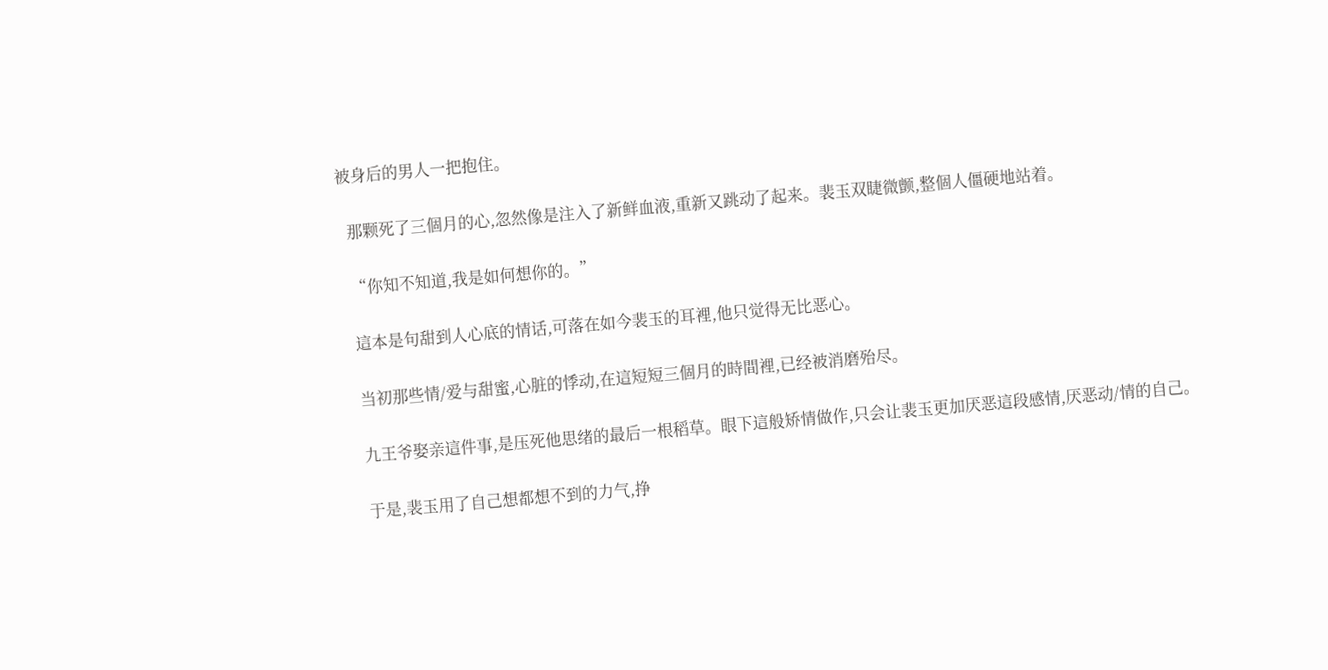被身后的男人一把抱住。

  那颗死了三個月的心,忽然像是注入了新鲜血液,重新又跳动了起来。裴玉双睫微颤,整個人僵硬地站着。

  “你知不知道,我是如何想你的。”

  這本是句甜到人心底的情话,可落在如今裴玉的耳裡,他只觉得无比恶心。

  当初那些情/爱与甜蜜,心脏的悸动,在這短短三個月的時間裡,已经被消磨殆尽。

  九王爷娶亲這件事,是压死他思绪的最后一根稻草。眼下這般矫情做作,只会让裴玉更加厌恶這段感情,厌恶动/情的自己。

  于是,裴玉用了自己想都想不到的力气,挣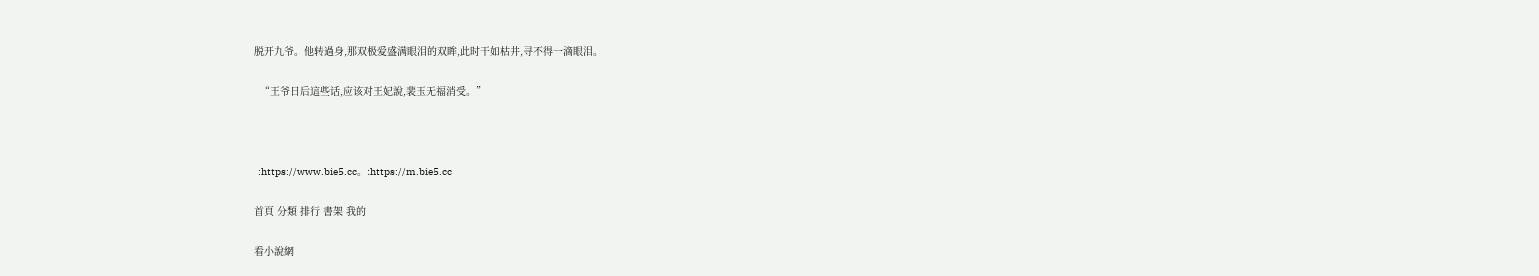脱开九爷。他转過身,那双极爱盛满眼泪的双眸,此时干如枯井,寻不得一滴眼泪。

  “王爷日后這些话,应该对王妃說,裴玉无福消受。”



  :https://www.bie5.cc。:https://m.bie5.cc

首頁 分類 排行 書架 我的

看小說網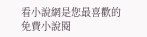看小說網是您最喜歡的免費小說閱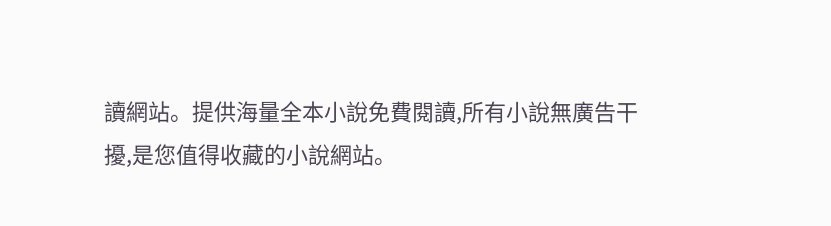讀網站。提供海量全本小說免費閱讀,所有小說無廣告干擾,是您值得收藏的小說網站。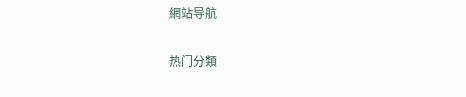網站导航

热门分類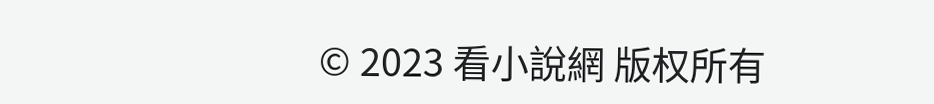© 2023 看小說網 版权所有